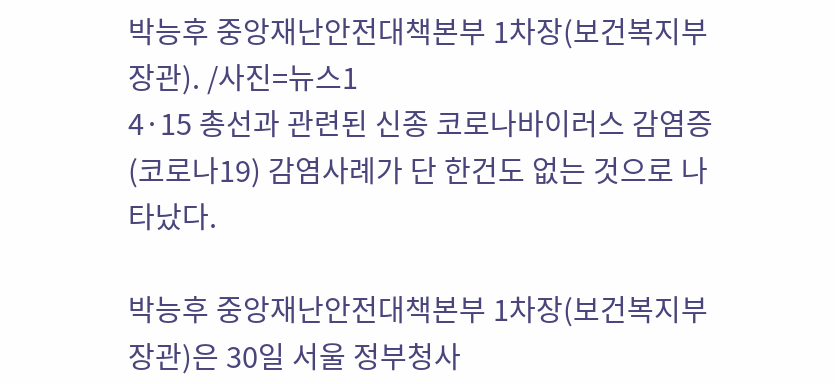박능후 중앙재난안전대책본부 1차장(보건복지부 장관). /사진=뉴스1
4·15 총선과 관련된 신종 코로나바이러스 감염증(코로나19) 감염사례가 단 한건도 없는 것으로 나타났다.

박능후 중앙재난안전대책본부 1차장(보건복지부 장관)은 30일 서울 정부청사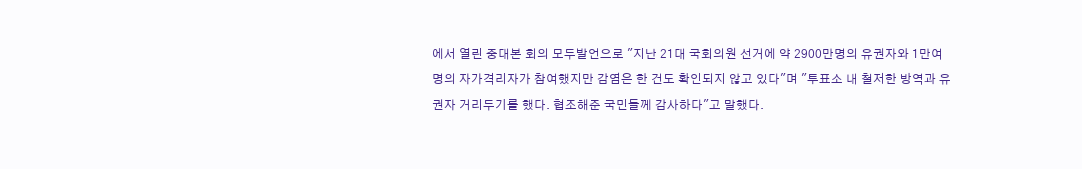에서 열린 중대본 회의 모두발언으로 "지난 21대 국회의원 선거에 약 2900만명의 유권자와 1만여명의 자가격리자가 참여했지만 감염은 한 건도 확인되지 않고 있다"며 "투표소 내 철저한 방역과 유권자 거리두기를 했다. 협조해준 국민들께 감사하다"고 말했다.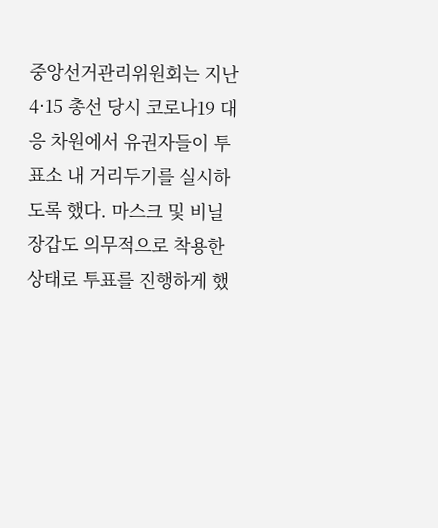중앙선거관리위원회는 지난 4·15 총선 당시 코로나19 대응 차원에서 유권자들이 투표소 내 거리두기를 실시하도록 했다. 마스크 및 비닐장갑도 의무적으로 착용한 상태로 투표를 진행하게 했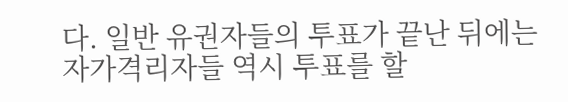다. 일반 유권자들의 투표가 끝난 뒤에는 자가격리자들 역시 투표를 할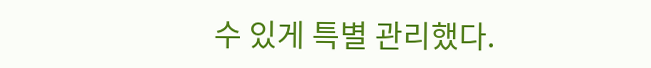수 있게 특별 관리했다.